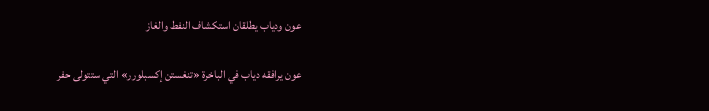عون ودياب يطلقان استكشاف النفط والغاز

عون يرافقه دياب في الباخرة «تنغستن إكسبلورر» التي ستتولى حفر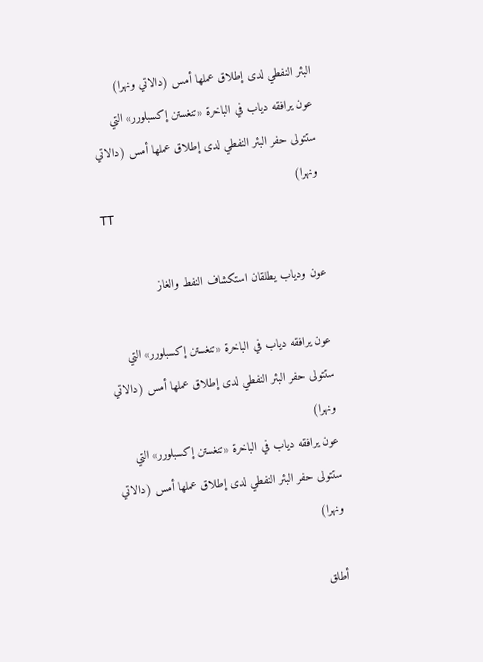البئر النفطي لدى إطلاق عملها أمس (دالاتي ونهرا)
عون يرافقه دياب في الباخرة «تنغستن إكسبلورر» التي ستتولى حفر البئر النفطي لدى إطلاق عملها أمس (دالاتي ونهرا)
TT

عون ودياب يطلقان استكشاف النفط والغاز

عون يرافقه دياب في الباخرة «تنغستن إكسبلورر» التي ستتولى حفر البئر النفطي لدى إطلاق عملها أمس (دالاتي ونهرا)
عون يرافقه دياب في الباخرة «تنغستن إكسبلورر» التي ستتولى حفر البئر النفطي لدى إطلاق عملها أمس (دالاتي ونهرا)

أطلق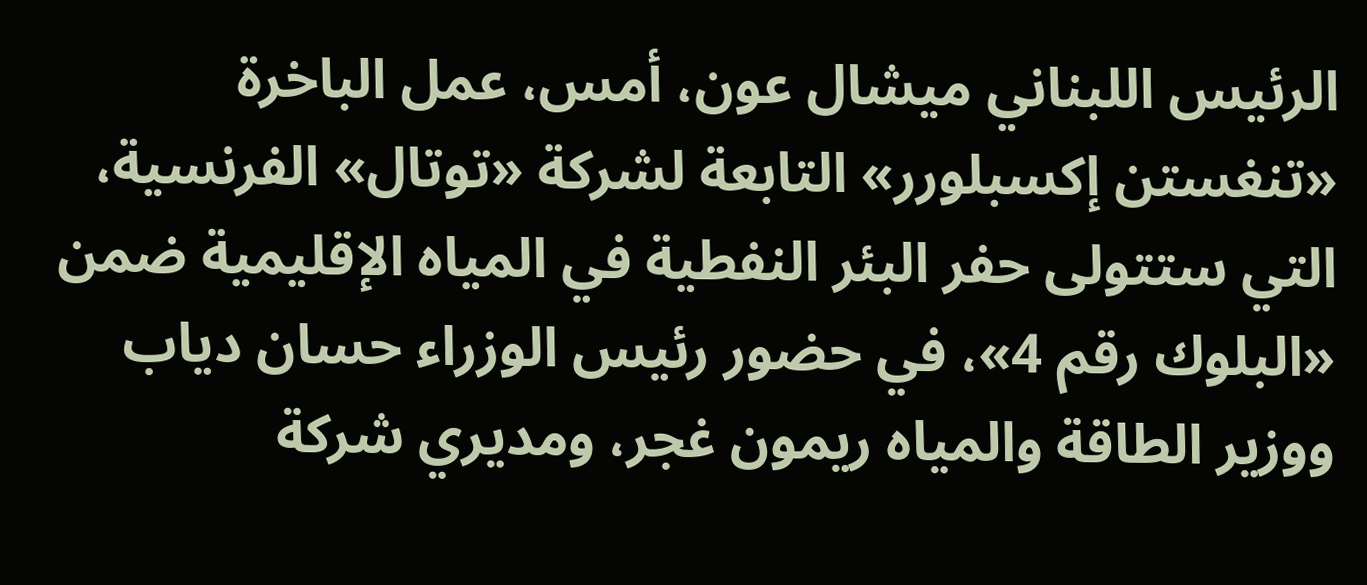الرئيس اللبناني ميشال عون، أمس، عمل الباخرة «تنغستن إكسبلورر» التابعة لشركة «توتال» الفرنسية، التي ستتولى حفر البئر النفطية في المياه الإقليمية ضمن «البلوك رقم 4»، في حضور رئيس الوزراء حسان دياب ووزير الطاقة والمياه ريمون غجر، ومديري شركة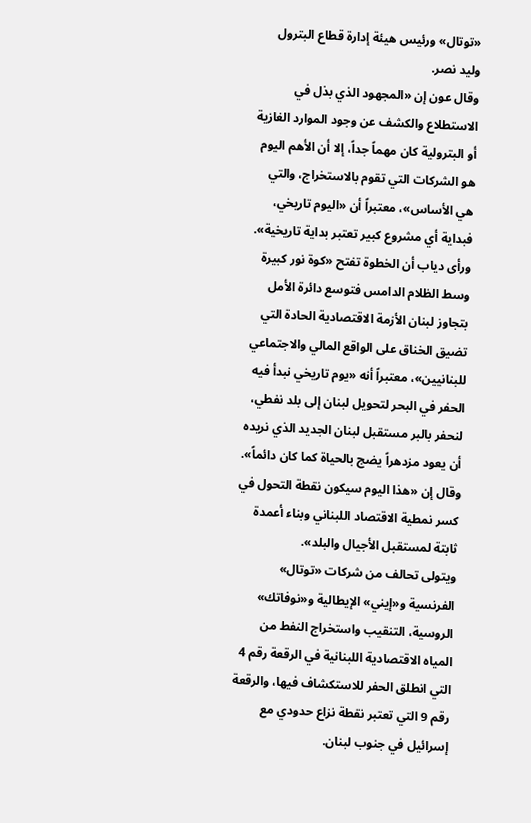«توتال» ورئيس هيئة إدارة قطاع البترول وليد نصر.
وقال عون إن «المجهود الذي بذل في الاستطلاع والكشف عن وجود الموارد الغازية أو البترولية كان مهماً جداً، إلا أن الأهم اليوم هو الشركات التي تقوم بالاستخراج، والتي هي الأساس»، معتبراً أن «اليوم تاريخي، فبداية أي مشروع كبير تعتبر بداية تاريخية».
ورأى دياب أن الخطوة تفتح «كوة نور كبيرة وسط الظلام الدامس فتوسع دائرة الأمل بتجاوز لبنان الأزمة الاقتصادية الحادة التي تضيق الخناق على الواقع المالي والاجتماعي للبنانيين»، معتبراً أنه «يوم تاريخي نبدأ فيه الحفر في البحر لتحويل لبنان إلى بلد نفطي، لنحفر بالبر مستقبل لبنان الجديد الذي نريده أن يعود مزدهراً يضج بالحياة كما كان دائماً». وقال إن «هذا اليوم سيكون نقطة التحول في كسر نمطية الاقتصاد اللبناني وبناء أعمدة ثابتة لمستقبل الأجيال والبلد».
ويتولى تحالف من شركات «توتال» الفرنسية و«إيني» الإيطالية و«نوفاتك» الروسية، التنقيب واستخراج النفط من المياه الاقتصادية اللبنانية في الرقعة رقم 4 التي انطلق الحفر للاستكشاف فيها، والرقعة رقم 9 التي تعتبر نقطة نزاع حدودي مع إسرائيل في جنوب لبنان.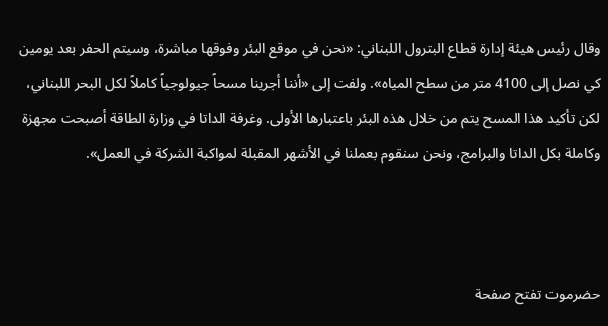وقال رئيس هيئة إدارة قطاع البترول اللبناني: «نحن في موقع البئر وفوقها مباشرة، وسيتم الحفر بعد يومين كي نصل إلى 4100 متر من سطح المياه». ولفت إلى «أننا أجرينا مسحاً جيولوجياً كاملاً لكل البحر اللبناني، لكن تأكيد هذا المسح يتم من خلال هذه البئر باعتبارها الأولى. وغرفة الداتا في وزارة الطاقة أصبحت مجهزة وكاملة بكل الداتا والبرامج، ونحن سنقوم بعملنا في الأشهر المقبلة لمواكبة الشركة في العمل».



حضرموت تفتح صفحة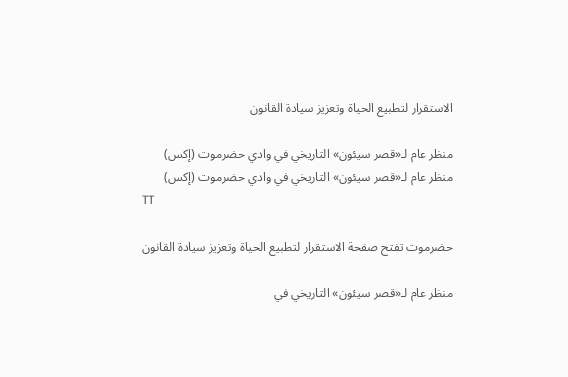الاستقرار لتطبيع الحياة وتعزيز سيادة القانون

منظر عام لـ«قصر سيئون» التاريخي في وادي حضرموت (إكس)
منظر عام لـ«قصر سيئون» التاريخي في وادي حضرموت (إكس)
TT

حضرموت تفتح صفحة الاستقرار لتطبيع الحياة وتعزيز سيادة القانون

منظر عام لـ«قصر سيئون» التاريخي في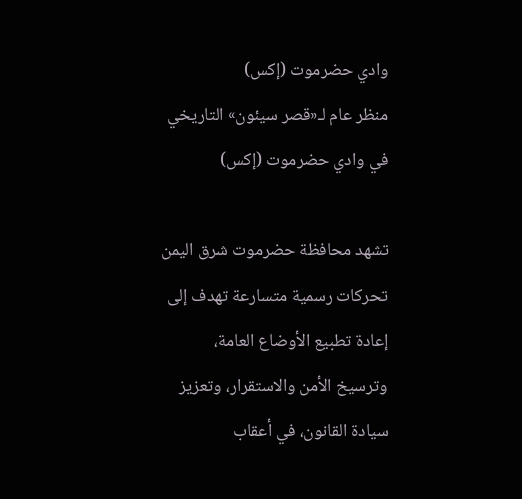وادي حضرموت (إكس)
منظر عام لـ«قصر سيئون» التاريخي في وادي حضرموت (إكس)

تشهد محافظة حضرموت شرق اليمن تحركات رسمية متسارعة تهدف إلى إعادة تطبيع الأوضاع العامة، وترسيخ الأمن والاستقرار، وتعزيز سيادة القانون، في أعقاب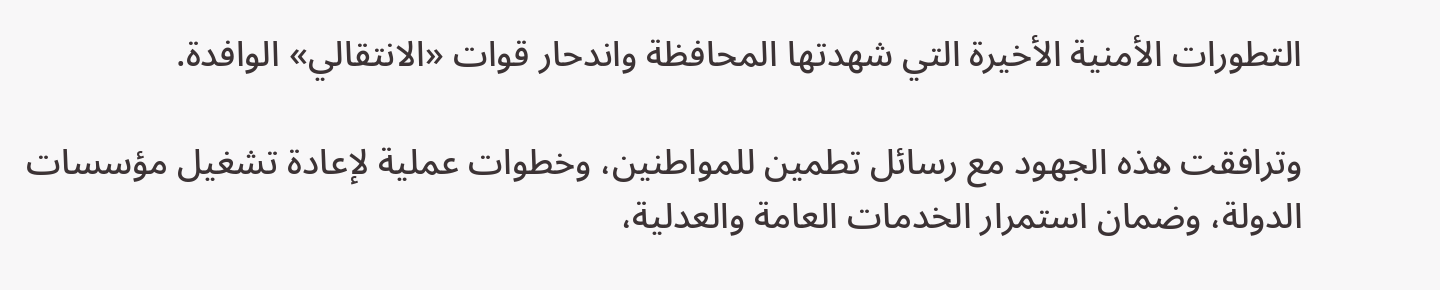التطورات الأمنية الأخيرة التي شهدتها المحافظة واندحار قوات «الانتقالي» الوافدة.

وترافقت هذه الجهود مع رسائل تطمين للمواطنين، وخطوات عملية لإعادة تشغيل مؤسسات الدولة، وضمان استمرار الخدمات العامة والعدلية،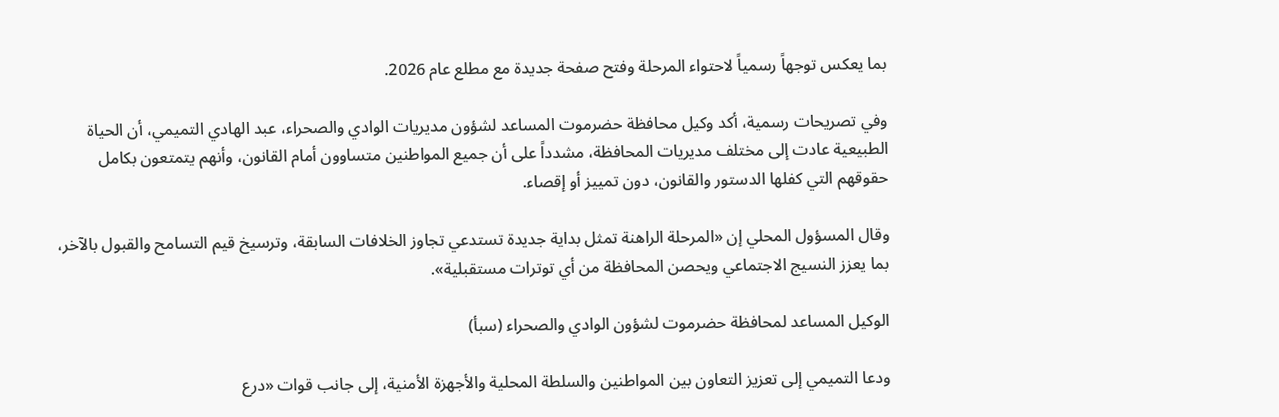بما يعكس توجهاً رسمياً لاحتواء المرحلة وفتح صفحة جديدة مع مطلع عام 2026.

وفي تصريحات رسمية، أكد وكيل محافظة حضرموت المساعد لشؤون مديريات الوادي والصحراء، عبد الهادي التميمي، أن الحياة الطبيعية عادت إلى مختلف مديريات المحافظة، مشدداً على أن جميع المواطنين متساوون أمام القانون، وأنهم يتمتعون بكامل حقوقهم التي كفلها الدستور والقانون، دون تمييز أو إقصاء.

وقال المسؤول المحلي إن «المرحلة الراهنة تمثل بداية جديدة تستدعي تجاوز الخلافات السابقة، وترسيخ قيم التسامح والقبول بالآخر، بما يعزز النسيج الاجتماعي ويحصن المحافظة من أي توترات مستقبلية».

الوكيل المساعد لمحافظة حضرموت لشؤون الوادي والصحراء (سبأ)

ودعا التميمي إلى تعزيز التعاون بين المواطنين والسلطة المحلية والأجهزة الأمنية، إلى جانب قوات «درع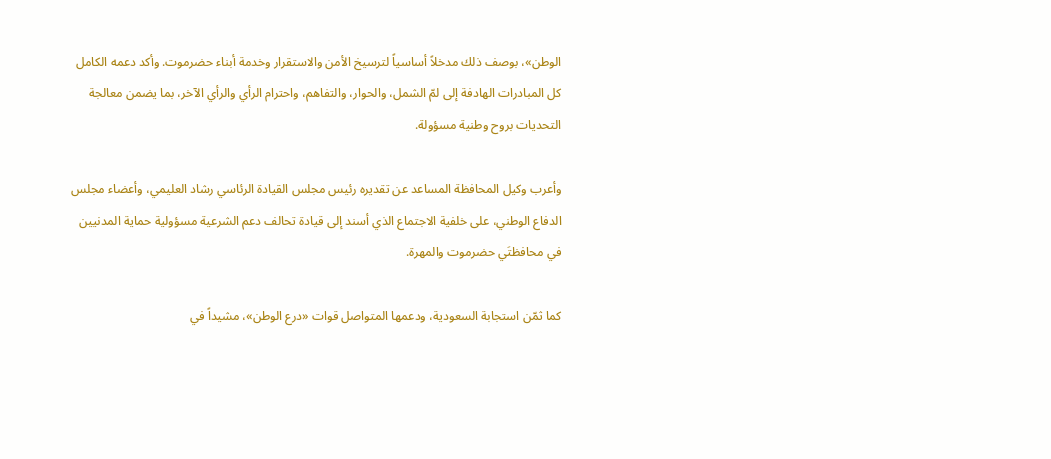الوطن»، بوصف ذلك مدخلاً أساسياً لترسيخ الأمن والاستقرار وخدمة أبناء حضرموت. وأكد دعمه الكامل كل المبادرات الهادفة إلى لمّ الشمل، والحوار، والتفاهم، واحترام الرأي والرأي الآخر، بما يضمن معالجة التحديات بروح وطنية مسؤولة.

وأعرب وكيل المحافظة المساعد عن تقديره رئيس مجلس القيادة الرئاسي رشاد العليمي، وأعضاء مجلس الدفاع الوطني، على خلفية الاجتماع الذي أسند إلى قيادة تحالف دعم الشرعية مسؤولية حماية المدنيين في محافظتَي حضرموت والمهرة.

كما ثمّن استجابة السعودية، ودعمها المتواصل قوات «درع الوطن»، مشيداً في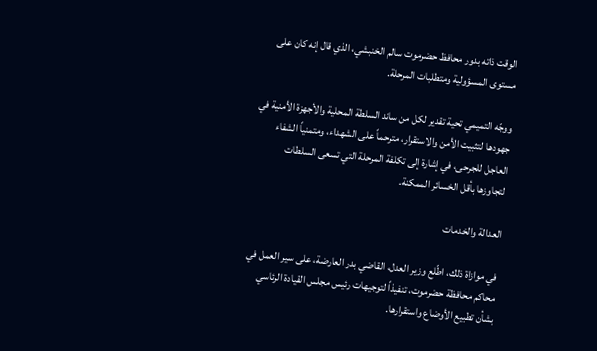الوقت ذاته بدور محافظ حضرموت سالم الخنبشي، الذي قال إنه كان على مستوى المسؤولية ومتطلبات المرحلة.

ووجّه التميمي تحية تقدير لكل من ساند السلطة المحلية والأجهزة الأمنية في جهودها لتثبيت الأمن والاستقرار، مترحماً على الشهداء، ومتمنياً الشفاء العاجل للجرحى، في إشارة إلى تكلفة المرحلة التي تسعى السلطات لتجاوزها بأقل الخسائر الممكنة.

العدالة والخدمات

في موازاة ذلك، اطّلع وزير العدل، القاضي بدر العارضة، على سير العمل في محاكم محافظة حضرموت، تنفيذاً لتوجيهات رئيس مجلس القيادة الرئاسي بشأن تطبيع الأوضاع واستقرارها.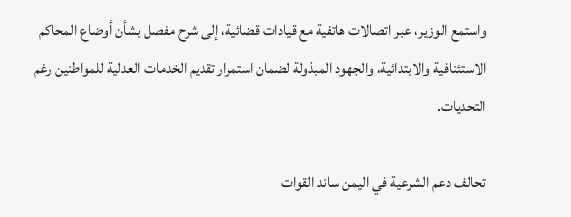واستمع الوزير، عبر اتصالات هاتفية مع قيادات قضائية، إلى شرح مفصل بشأن أوضاع المحاكم الاستئنافية والابتدائية، والجهود المبذولة لضمان استمرار تقديم الخدمات العدلية للمواطنين رغم التحديات.

تحالف دعم الشرعية في اليمن ساند القوات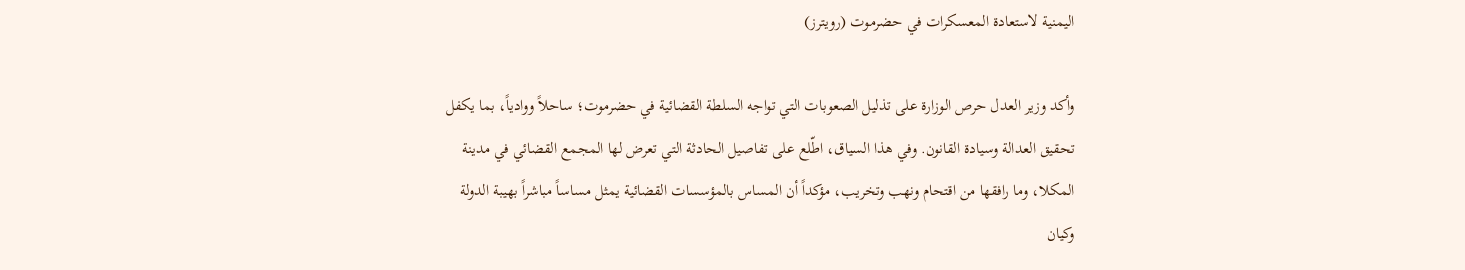اليمنية لاستعادة المعسكرات في حضرموت (رويترز)

وأكد وزير العدل حرص الوزارة على تذليل الصعوبات التي تواجه السلطة القضائية في حضرموت؛ ساحلاً ووادياً، بما يكفل تحقيق العدالة وسيادة القانون. وفي هذا السياق، اطّلع على تفاصيل الحادثة التي تعرض لها المجمع القضائي في مدينة المكلا، وما رافقها من اقتحام ونهب وتخريب، مؤكداً أن المساس بالمؤسسات القضائية يمثل مساساً مباشراً بهيبة الدولة وكيان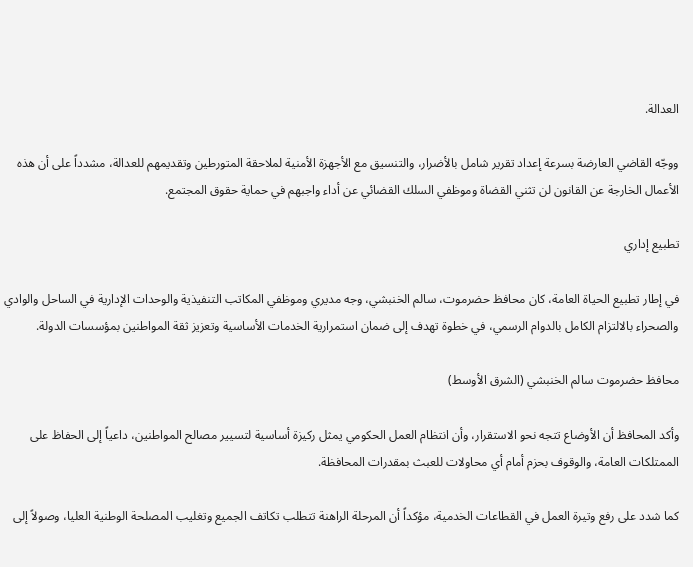العدالة.

ووجّه القاضي العارضة بسرعة إعداد تقرير شامل بالأضرار، والتنسيق مع الأجهزة الأمنية لملاحقة المتورطين وتقديمهم للعدالة، مشدداً على أن هذه الأعمال الخارجة عن القانون لن تثني القضاة وموظفي السلك القضائي عن أداء واجبهم في حماية حقوق المجتمع.

تطبيع إداري

في إطار تطبيع الحياة العامة، كان محافظ حضرموت، سالم الخنبشي، وجه مديري وموظفي المكاتب التنفيذية والوحدات الإدارية في الساحل والوادي والصحراء بالالتزام الكامل بالدوام الرسمي، في خطوة تهدف إلى ضمان استمرارية الخدمات الأساسية وتعزيز ثقة المواطنين بمؤسسات الدولة.

محافظ حضرموت سالم الخنبشي (الشرق الأوسط)

وأكد المحافظ أن الأوضاع تتجه نحو الاستقرار، وأن انتظام العمل الحكومي يمثل ركيزة أساسية لتسيير مصالح المواطنين، داعياً إلى الحفاظ على الممتلكات العامة، والوقوف بحزم أمام أي محاولات للعبث بمقدرات المحافظة.

كما شدد على رفع وتيرة العمل في القطاعات الخدمية، مؤكداً أن المرحلة الراهنة تتطلب تكاتف الجميع وتغليب المصلحة الوطنية العليا، وصولاً إلى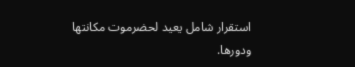استقرار شامل يعيد لحضرموت مكانتها ودورها.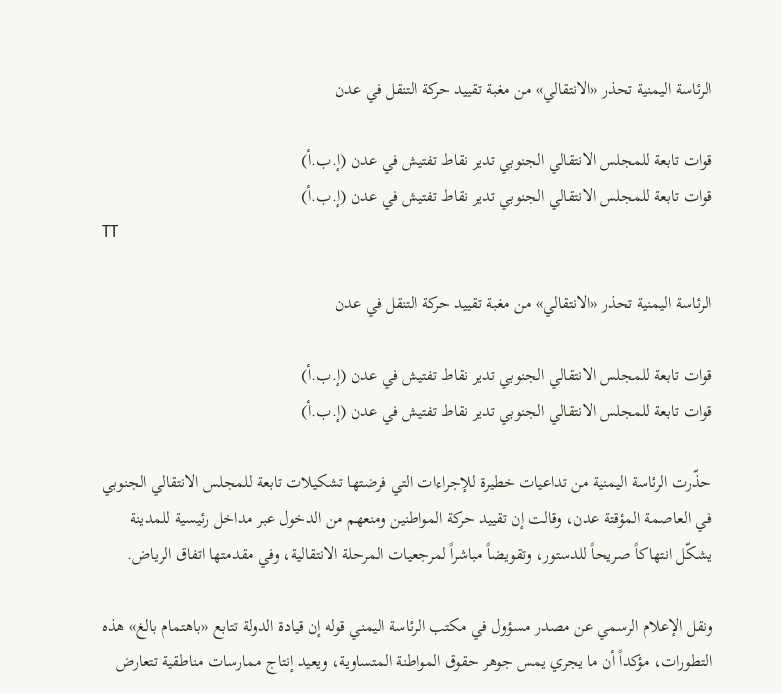الرئاسة اليمنية تحذر «الانتقالي» من مغبة تقييد حركة التنقل في عدن

قوات تابعة للمجلس الانتقالي الجنوبي تدير نقاط تفتيش في عدن (إ.ب.أ)
قوات تابعة للمجلس الانتقالي الجنوبي تدير نقاط تفتيش في عدن (إ.ب.أ)
TT

الرئاسة اليمنية تحذر «الانتقالي» من مغبة تقييد حركة التنقل في عدن

قوات تابعة للمجلس الانتقالي الجنوبي تدير نقاط تفتيش في عدن (إ.ب.أ)
قوات تابعة للمجلس الانتقالي الجنوبي تدير نقاط تفتيش في عدن (إ.ب.أ)

حذّرت الرئاسة اليمنية من تداعيات خطيرة للإجراءات التي فرضتها تشكيلات تابعة للمجلس الانتقالي الجنوبي في العاصمة المؤقتة عدن، وقالت إن تقييد حركة المواطنين ومنعهم من الدخول عبر مداخل رئيسية للمدينة يشكّل انتهاكاً صريحاً للدستور، وتقويضاً مباشراً لمرجعيات المرحلة الانتقالية، وفي مقدمتها اتفاق الرياض.

ونقل الإعلام الرسمي عن مصدر مسؤول في مكتب الرئاسة اليمني قوله إن قيادة الدولة تتابع «باهتمام بالغ» هذه التطورات، مؤكداً أن ما يجري يمس جوهر حقوق المواطنة المتساوية، ويعيد إنتاج ممارسات مناطقية تتعارض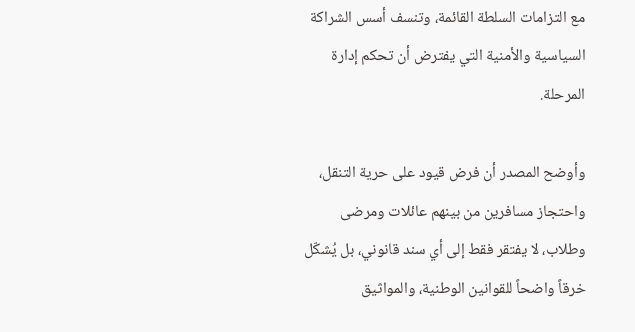مع التزامات السلطة القائمة، وتنسف أسس الشراكة السياسية والأمنية التي يفترض أن تحكم إدارة المرحلة.

وأوضح المصدر أن فرض قيود على حرية التنقل، واحتجاز مسافرين من بينهم عائلات ومرضى وطلاب، لا يفتقر فقط إلى أي سند قانوني، بل يُشكّل خرقاً واضحاً للقوانين الوطنية، والمواثيق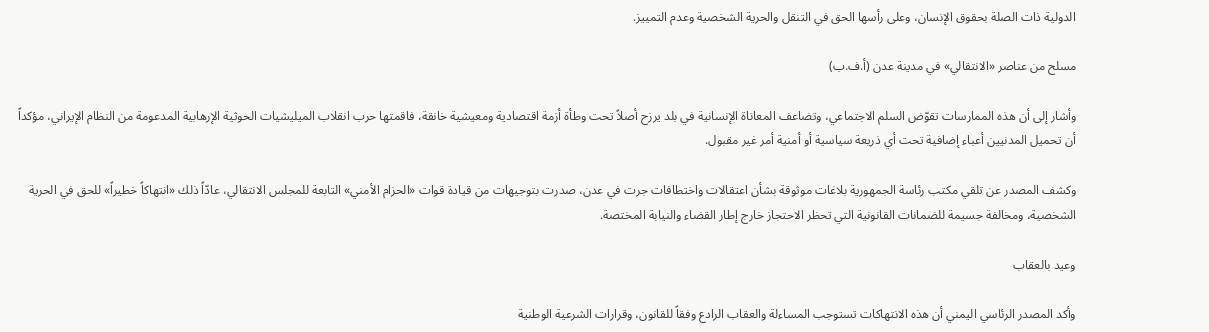الدولية ذات الصلة بحقوق الإنسان، وعلى رأسها الحق في التنقل والحرية الشخصية وعدم التمييز.

مسلح من عناصر «الانتقالي» في مدينة عدن (أ.ف.ب)

وأشار إلى أن هذه الممارسات تقوّض السلم الاجتماعي، وتضاعف المعاناة الإنسانية في بلد يرزح أصلاً تحت وطأة أزمة اقتصادية ومعيشية خانقة، فاقمتها حرب انقلاب الميليشيات الحوثية الإرهابية المدعومة من النظام الإيراني، مؤكداً أن تحميل المدنيين أعباء إضافية تحت أي ذريعة سياسية أو أمنية أمر غير مقبول.

وكشف المصدر عن تلقي مكتب رئاسة الجمهورية بلاغات موثوقة بشأن اعتقالات واختطافات جرت في عدن، صدرت بتوجيهات من قيادة قوات «الحزام الأمني» التابعة للمجلس الانتقالي، عادّاً ذلك «انتهاكاً خطيراً» للحق في الحرية الشخصية، ومخالفة جسيمة للضمانات القانونية التي تحظر الاحتجاز خارج إطار القضاء والنيابة المختصة.

وعيد بالعقاب

وأكد المصدر الرئاسي اليمني أن هذه الانتهاكات تستوجب المساءلة والعقاب الرادع وفقاً للقانون، وقرارات الشرعية الوطنية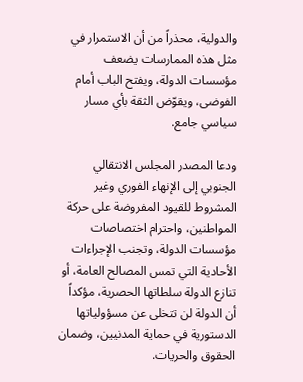والدولية، محذراً من أن الاستمرار في مثل هذه الممارسات يضعف مؤسسات الدولة، ويفتح الباب أمام الفوضى، ويقوّض الثقة بأي مسار سياسي جامع.

ودعا المصدر المجلس الانتقالي الجنوبي إلى الإنهاء الفوري وغير المشروط للقيود المفروضة على حركة المواطنين، واحترام اختصاصات مؤسسات الدولة، وتجنب الإجراءات الأحادية التي تمس المصالح العامة، أو تنازع الدولة سلطاتها الحصرية، مؤكداً أن الدولة لن تتخلى عن مسؤولياتها الدستورية في حماية المدنيين، وضمان الحقوق والحريات.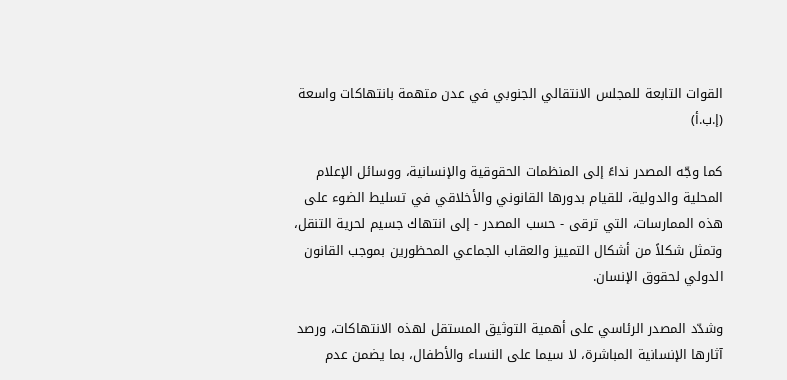القوات التابعة للمجلس الانتقالي الجنوبي في عدن متهمة بانتهاكات واسعة (إ.ب.أ)

كما وجّه المصدر نداءً إلى المنظمات الحقوقية والإنسانية، ووسائل الإعلام المحلية والدولية، للقيام بدورها القانوني والأخلاقي في تسليط الضوء على هذه الممارسات، التي ترقى - حسب المصدر - إلى انتهاك جسيم لحرية التنقل، وتمثل شكلاً من أشكال التمييز والعقاب الجماعي المحظورين بموجب القانون الدولي لحقوق الإنسان.

وشدّد المصدر الرئاسي على أهمية التوثيق المستقل لهذه الانتهاكات، ورصد آثارها الإنسانية المباشرة، لا سيما على النساء والأطفال، بما يضمن عدم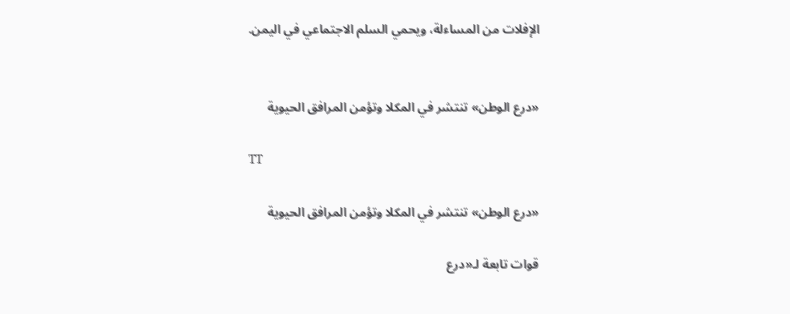الإفلات من المساءلة، ويحمي السلم الاجتماعي في اليمن.


«درع الوطن» تنتشر في المكلا وتؤمن المرافق الحيوية

TT

«درع الوطن» تنتشر في المكلا وتؤمن المرافق الحيوية

قوات تابعة لـ«درع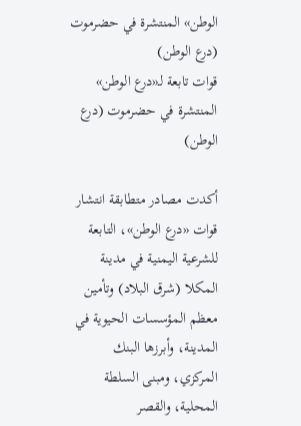الوطن» المنتشرة في حضرموت (درع الوطن)
قوات تابعة لـ«درع الوطن» المنتشرة في حضرموت (درع الوطن)

أكدت مصادر متطابقة انتشار قوات «درع الوطن»، التابعة للشرعية اليمنية في مدينة المكلا (شرق البلاد) وتأمين معظم المؤسسات الحيوية في المدينة، وأبرزها البنك المركزي، ومبنى السلطة المحلية، والقصر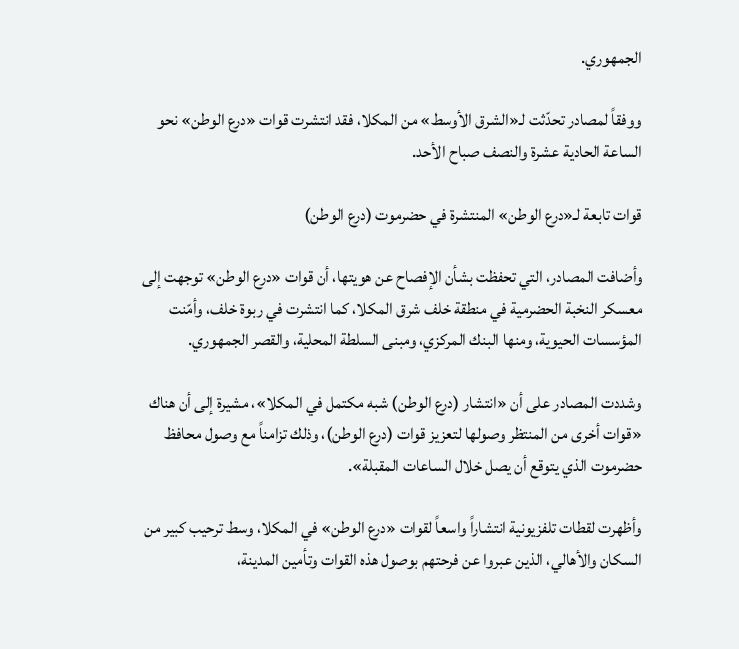الجمهوري.

ووفقاً لمصادر تحدّثت لـ«الشرق الأوسط» من المكلا، فقد انتشرت قوات «درع الوطن» نحو الساعة الحادية عشرة والنصف صباح الأحد.

قوات تابعة لـ«درع الوطن» المنتشرة في حضرموت (درع الوطن)

وأضافت المصادر، التي تحفظت بشأن الإفصاح عن هويتها، أن قوات «درع الوطن» توجهت إلى معسكر النخبة الحضرمية في منطقة خلف شرق المكلا، كما انتشرت في ربوة خلف، وأمّنت المؤسسات الحيوية، ومنها البنك المركزي، ومبنى السلطة المحلية، والقصر الجمهوري.

وشددت المصادر على أن «انتشار (درع الوطن) شبه مكتمل في المكلا»، مشيرة إلى أن هناك «قوات أخرى من المنتظر وصولها لتعزيز قوات (درع الوطن)، وذلك تزامناً مع وصول محافظ حضرموت الذي يتوقع أن يصل خلال الساعات المقبلة».

وأظهرت لقطات تلفزيونية انتشاراً واسعاً لقوات «درع الوطن» في المكلا، وسط ترحيب كبير من السكان والأهالي، الذين عبروا عن فرحتهم بوصول هذه القوات وتأمين المدينة،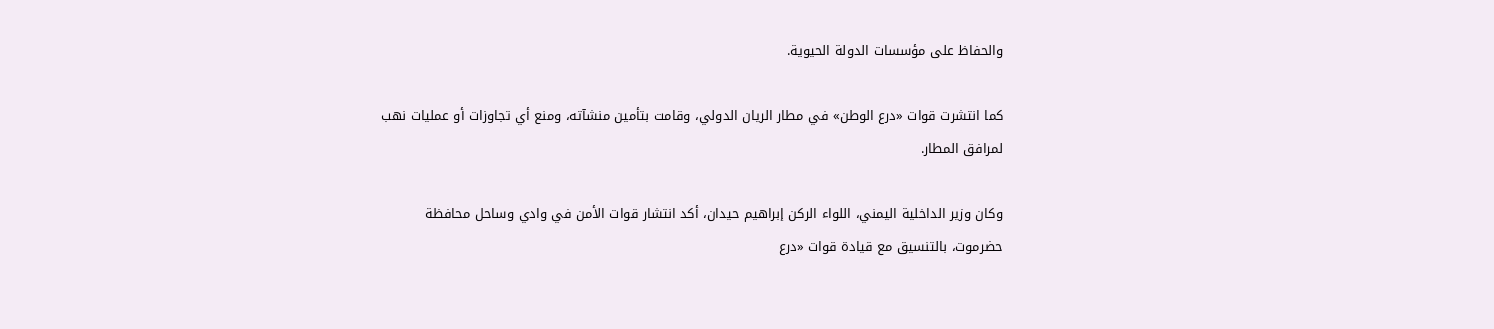والحفاظ على مؤسسات الدولة الحيوية.

كما انتشرت قوات «درع الوطن» في مطار الريان الدولي، وقامت بتأمين منشآته، ومنع أي تجاوزات أو عمليات نهب لمرافق المطار.

وكان وزير الداخلية اليمني، اللواء الركن إبراهيم حيدان، أكد انتشار قوات الأمن في وادي وساحل محافظة حضرموت، بالتنسيق مع قيادة قوات «درع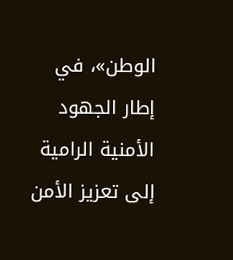الوطن»، في إطار الجهود الأمنية الرامية إلى تعزيز الأمن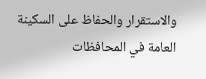والاستقرار والحفاظ على السكينة العامة في المحافظات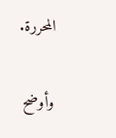المحررة.

وأوضح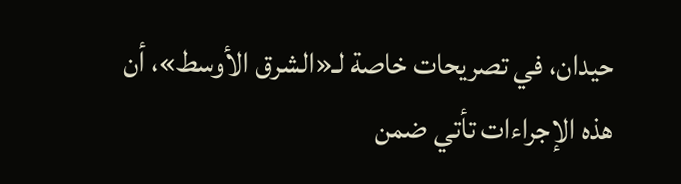حيدان، في تصريحات خاصة لـ«الشرق الأوسط»، أن هذه الإجراءات تأتي ضمن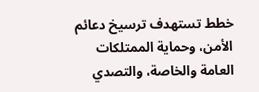خطط تستهدف ترسيخ دعائم الأمن، وحماية الممتلكات العامة والخاصة، والتصدي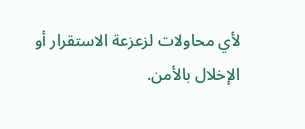لأي محاولات لزعزعة الاستقرار أو الإخلال بالأمن.